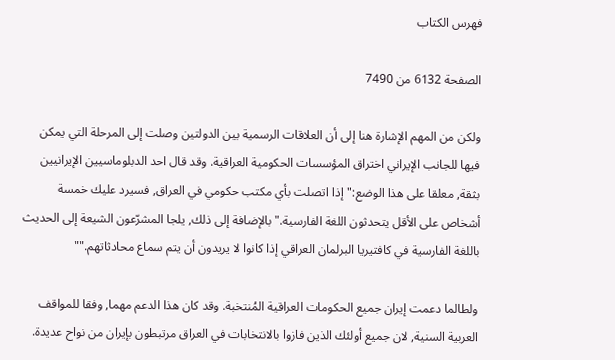فهرس الكتاب

الصفحة 6132 من 7490

ولكن من المهم الإشارة هنا إلى أن العلاقات الرسمية بين الدولتين وصلت إلى المرحلة التي يمكن فيها للجانب الإيراني اختراق المؤسسات الحكومية العراقية. وقد قال احد الدبلوماسيين الإيرانيين بثقة, معلقا على هذا الوضع:"إذا اتصلت بأي مكتب حكومي في العراق, فسيرد عليك خمسة أشخاص على الأقل يتحدثون اللغة الفارسية."بالإضافة إلى ذلك, يلجا المشرّعون الشيعة إلى الحديث باللغة الفارسية في كافتيريا البرلمان العراقي إذا كانوا لا يريدون أن يتم سماع محادثاتهم.""

ولطالما دعمت إيران جميع الحكومات العراقية المُنتخبة. وقد كان هذا الدعم مهما, وفقا للمواقف العربية السنية, لان جميع أولئك الذين فازوا بالانتخابات في العراق مرتبطون بإيران من نواح عديدة.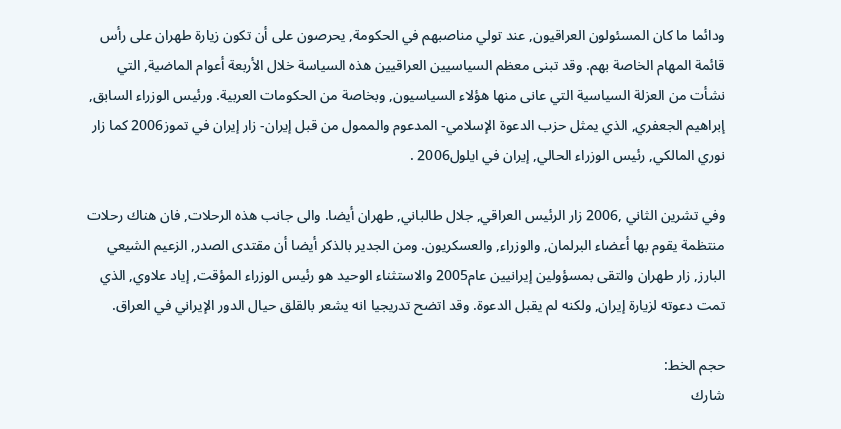ودائما ما كان المسئولون العراقيون, عند تولي مناصبهم في الحكومة, يحرصون على أن تكون زيارة طهران على رأس قائمة المهام الخاصة بهم. وقد تبنى معظم السياسيين العراقيين هذه السياسة خلال الأربعة أعوام الماضية, التي نشأت من العزلة السياسية التي عانى منها هؤلاء السياسيون, وبخاصة من الحكومات العربية. ورئيس الوزراء السابق, إبراهيم الجعفري, الذي يمثل حزب الدعوة الإسلامي- المدعوم والممول من قبل إيران- زار إيران في تموز2006 كما زار نوري المالكي, رئيس الوزراء الحالي, إيران في ايلول2006 .

وفي تشرين الثاني ,2006 زار الرئيس العراقي, جلال طالباني, طهران أيضا. والى جانب هذه الرحلات, فان هناك رحلات منتظمة يقوم بها أعضاء البرلمان, والوزراء, والعسكريون. ومن الجدير بالذكر أيضا أن مقتدى الصدر, الزعيم الشيعي البارز, زار طهران والتقى بمسؤولين إيرانيين عام2005 والاستثناء الوحيد هو رئيس الوزراء المؤقت, إياد علاوي, الذي تمت دعوته لزيارة إيران, ولكنه لم يقبل الدعوة. وقد اتضح تدريجيا انه يشعر بالقلق حيال الدور الإيراني في العراق.

حجم الخط:
شارك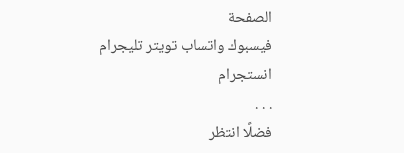الصفحة
فيسبوك واتساب تويتر تليجرام انستجرام
. . .
فضلًا انتظر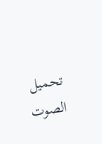تحميل الصوت